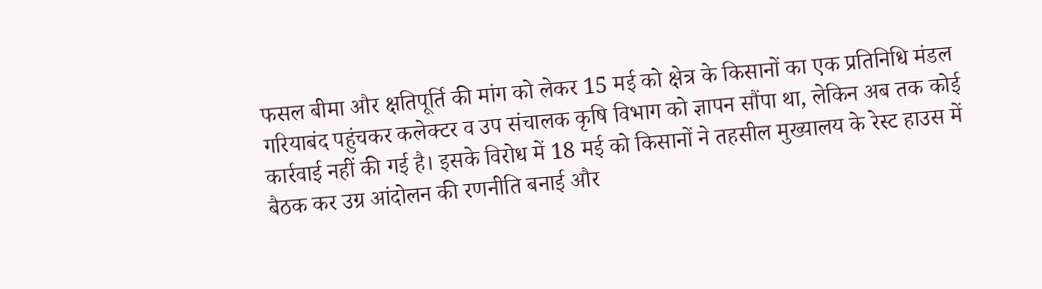फसल बीमा और क्षतिपूर्ति की मांग को लेकर 15 मई को क्षेत्र के किसानों का एक प्रतिनिधि मंडल गरियाबंद पहुंचकर कलेक्टर व उप संचालक कृषि विभाग को ज्ञापन सौंपा था, लेकिन अब तक कोई कार्रवाई नहीं की गई है। इसके विरोध में 18 मई को किसानों ने तहसील मुख्यालय के रेस्ट हाउस में बैठक कर उग्र आंदोलन की रणनीति बनाई और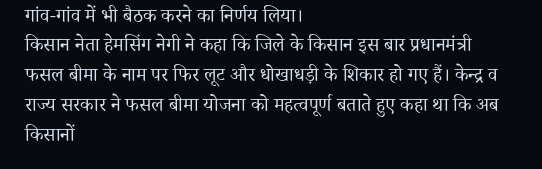गांव-गांव में भी बैठक करने का निर्णय लिया।
किसान नेता हेमसिंग नेगी ने कहा कि जिले के किसान इस बार प्रधानमंत्री फसल बीमा के नाम पर फिर लूट और धोखाधड़ी के शिकार हो गए हैं। केन्द्र व राज्य सरकार ने फसल बीमा योजना को महत्वपूर्ण बताते हुए कहा था कि अब किसानों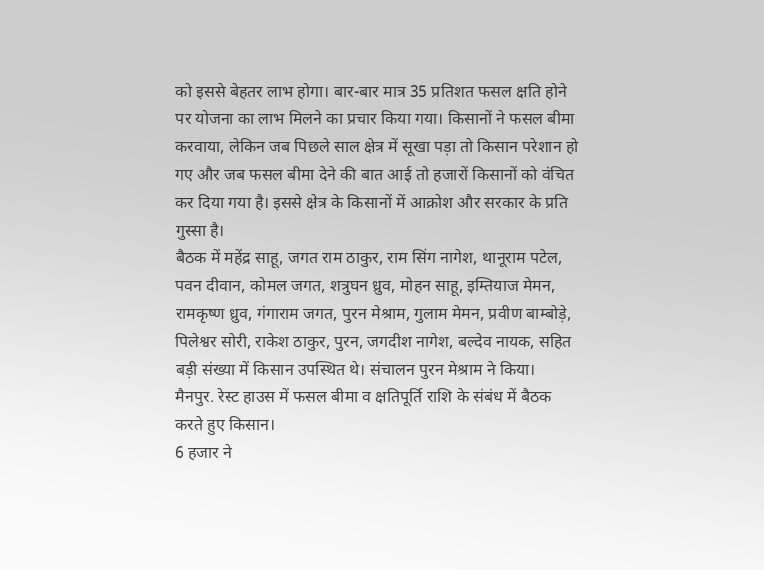को इससे बेहतर लाभ होगा। बार-बार मात्र 35 प्रतिशत फसल क्षति होने पर योजना का लाभ मिलने का प्रचार किया गया। किसानों ने फसल बीमा करवाया, लेकिन जब पिछले साल क्षेत्र में सूखा पड़ा तो किसान परेशान हो गए और जब फसल बीमा देने की बात आई तो हजारों किसानों को वंचित कर दिया गया है। इससे क्षेत्र के किसानों में आक्रोश और सरकार के प्रति गुस्सा है।
बैठक में महेंद्र साहू, जगत राम ठाकुर, राम सिंग नागेश, थानूराम पटेल, पवन दीवान, कोमल जगत, शत्रुघन ध्रुव, मोहन साहू, इम्तियाज मेमन, रामकृष्ण ध्रुव, गंगाराम जगत, पुरन मेश्राम, गुलाम मेमन, प्रवीण बाम्बोड़े, पिलेश्वर सोरी, राकेश ठाकुर, पुरन, जगदीश नागेश, बल्देव नायक, सहित बड़ी संख्या में किसान उपस्थित थे। संचालन पुरन मेश्राम ने किया।
मैनपुर. रेस्ट हाउस में फसल बीमा व क्षतिपूर्ति राशि के संबंध में बैठक करते हुए किसान।
6 हजार ने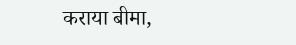कराया बीमा,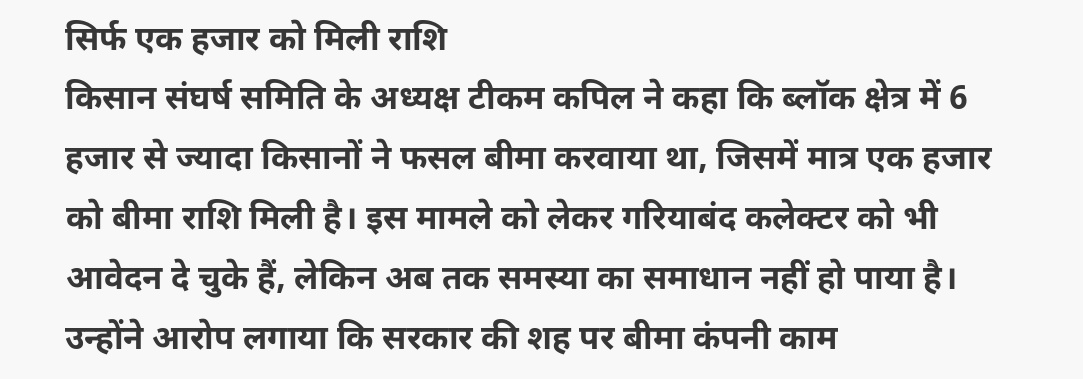सिर्फ एक हजार को मिली राशि
किसान संघर्ष समिति के अध्यक्ष टीकम कपिल ने कहा कि ब्लॉक क्षेत्र में 6 हजार से ज्यादा किसानों ने फसल बीमा करवाया था, जिसमें मात्र एक हजार को बीमा राशि मिली है। इस मामले को लेकर गरियाबंद कलेक्टर को भी आवेदन दे चुके हैं, लेकिन अब तक समस्या का समाधान नहीं हो पाया है। उन्होंने आरोप लगाया कि सरकार की शह पर बीमा कंपनी काम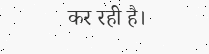कर रही है।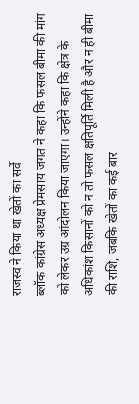राजस्व ने किया था खेतों का सर्वे
ब्लॉक कांग्रेस अध्यक्ष प्रेमसाय जगत ने कहा कि फसल बीमा की मांग को लेकर उग्र आंदोलन किया जाएगा। उन्होंने कहा कि क्षेत्र के अधिकांश किसानों को न तो फसल क्षतिपूर्ति मिली है और न ही बीमा की राशि, जबकि खेतों का कई बार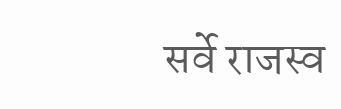सर्वे राजस्व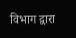विभाग द्वारा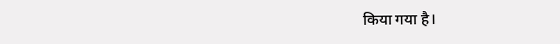किया गया है।